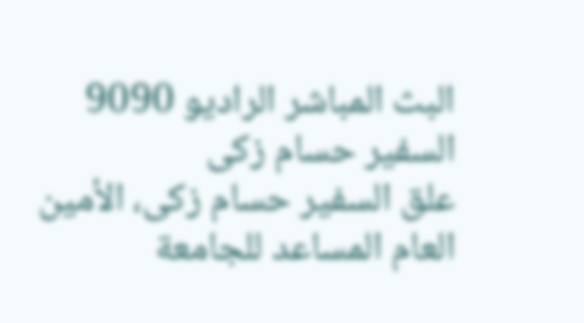البث المباشر الراديو 9090
السفير حسام زكى
علق السفير حسام زكى، الأمين العام المساعد للجامعة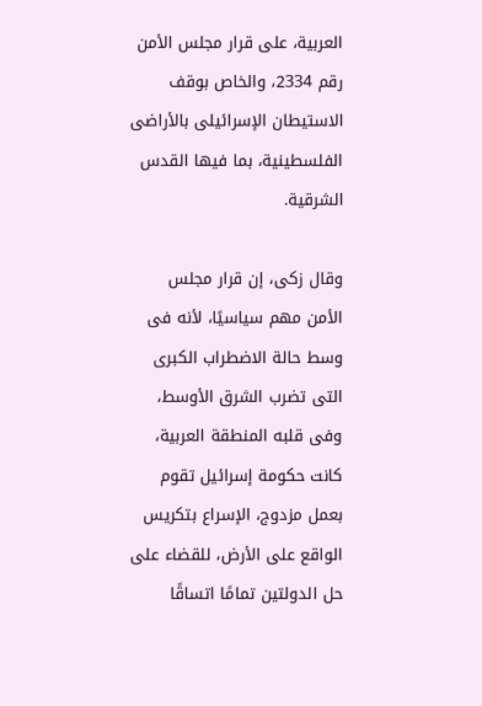العربية، على قرار مجلس الأمن رقم 2334، والخاص بوقف الاستيطان الإسرائيلى بالأراضى الفلسطينية، بما فيها القدس الشرقية.

وقال زكى، إن قرار مجلس الأمن مهم سياسيًا، لأنه فى وسط حالة الاضطراب الكبرى التى تضرب الشرق الأوسط، وفى قلبه المنطقة العربية، كانت حكومة إسرائيل تقوم بعمل مزدوج، الإسراع بتكريس الواقع على الأرض، للقضاء على حل الدولتين تمامًا اتساقًا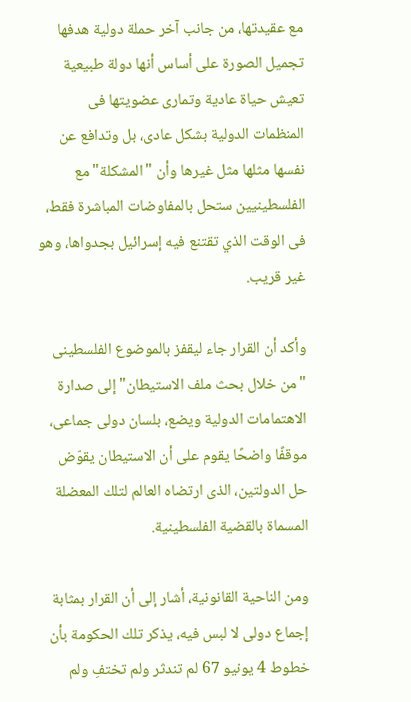مع عقيدتها، من جانب آخر حملة دولية هدفها تجميل الصورة على أساس أنها دولة طبيعية تعيش حياة عادية وتمارى عضويتها فى المنظمات الدولية بشكل عادى، بل وتدافع عن نفسها مثلها مثل غيرها وأن "المشكلة" مع الفلسطينيين ستحل بالمفاوضات المباشرة فقط، فى الوقت الذي تقتنع فيه إسرائيل بجدواها، وهو غير قريب.

وأكد أن القرار جاء ليقفز بالموضوع الفلسطينى "من خلال بحث ملف الاستيطان" إلى صدارة الاهتمامات الدولية ويضع، بلسان دولى جماعى، موقفًا واضحًا يقوم على أن الاستيطان يقوّض حل الدولتين، الذى ارتضاه العالم لتلك المعضلة المسماة بالقضية الفلسطينية.

ومن الناحية القانونية، أشار إلى أن القرار بمثابة إجماع دولى لا لبس فيه، يذكر تلك الحكومة بأن خطوط 4 يونيو 67 لم تندثر ولم تختفِ ولم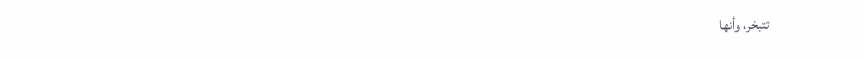تتبخر، وأنها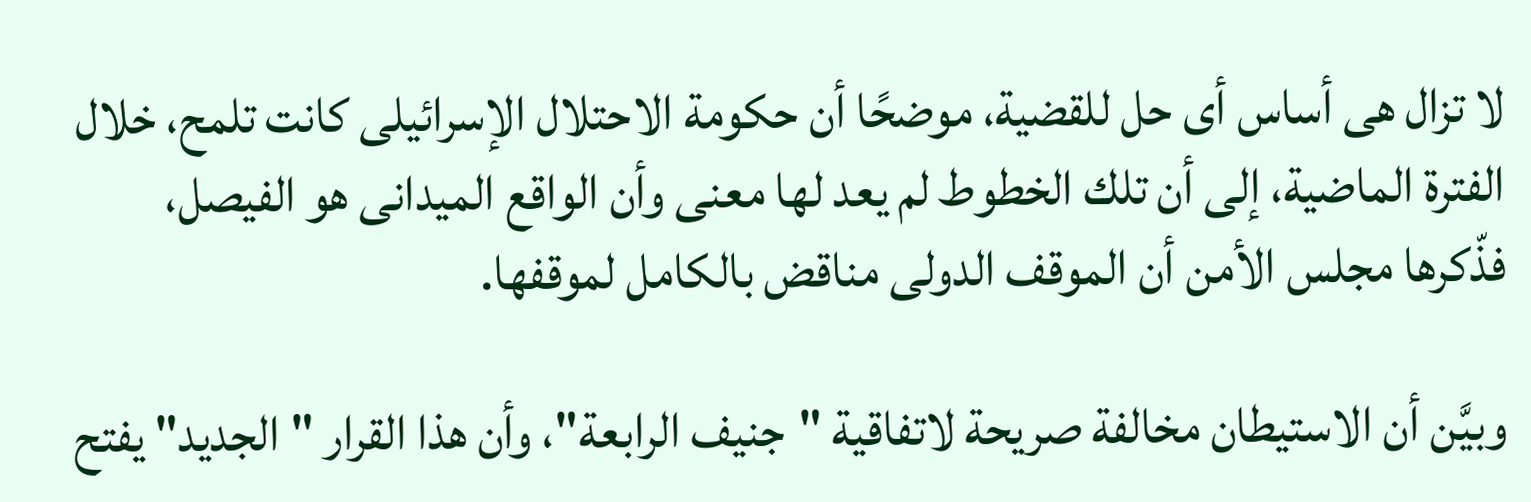لا تزال هى أساس أى حل للقضية، موضحًا أن حكومة الاحتلال الإسرائيلى كانت تلمح، خلال الفترة الماضية، إلى أن تلك الخطوط لم يعد لها معنى وأن الواقع الميدانى هو الفيصل، فذّكرها مجلس الأمن أن الموقف الدولى مناقض بالكامل لموقفها.

وبيَّن أن الاستيطان مخالفة صريحة لاتفاقية "جنيف الرابعة"، وأن هذا القرار "الجديد" يفتح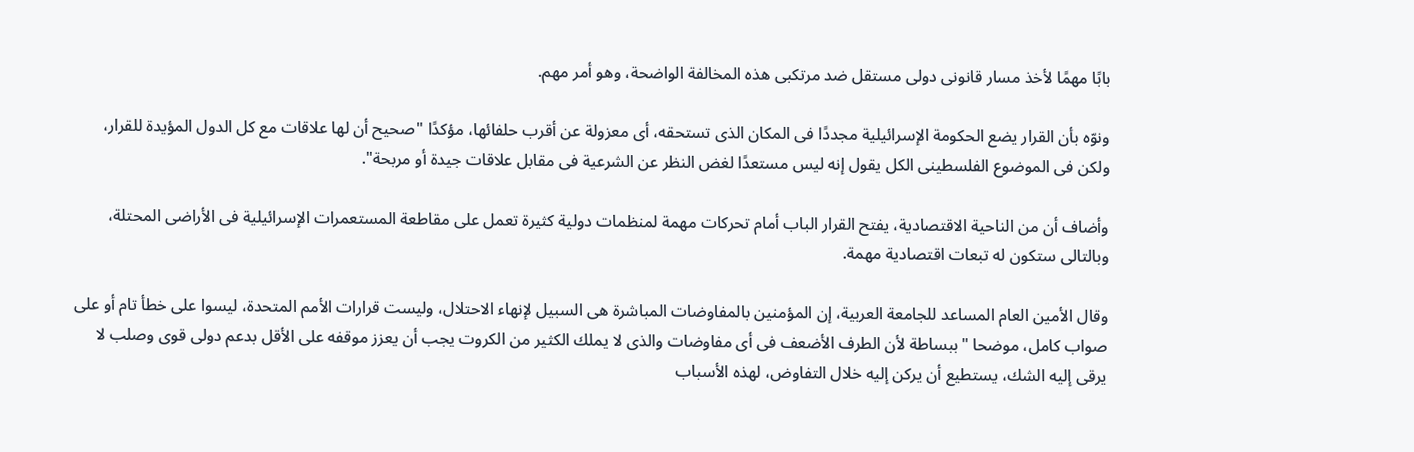بابًا مهمًا لأخذ مسار قانونى دولى مستقل ضد مرتكبى هذه المخالفة الواضحة، وهو أمر مهم.

ونوّه بأن القرار يضع الحكومة الإسرائيلية مجددًا فى المكان الذى تستحقه، أى معزولة عن أقرب حلفائها، مؤكدًا "صحيح أن لها علاقات مع كل الدول المؤيدة للقرار، ولكن فى الموضوع الفلسطينى الكل يقول إنه ليس مستعدًا لغض النظر عن الشرعية فى مقابل علاقات جيدة أو مربحة".

وأضاف أن من الناحية الاقتصادية، يفتح القرار الباب أمام تحركات مهمة لمنظمات دولية كثيرة تعمل على مقاطعة المستعمرات الإسرائيلية فى الأراضى المحتلة، وبالتالى ستكون له تبعات اقتصادية مهمة.

وقال الأمين العام المساعد للجامعة العربية، إن المؤمنين بالمفاوضات المباشرة هى السبيل لإنهاء الاحتلال، وليست قرارات الأمم المتحدة، ليسوا على خطأ تام أو على صواب كامل، موضحا "ببساطة لأن الطرف الأضعف فى أى مفاوضات والذى لا يملك الكثير من الكروت يجب أن يعزز موقفه على الأقل بدعم دولى قوى وصلب لا يرقى إليه الشك، يستطيع أن يركن إليه خلال التفاوض، لهذه الأسباب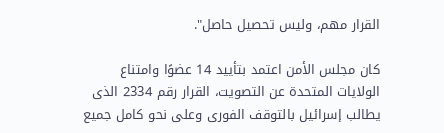القرار مهم، وليس تحصيل حاصل".

كان مجلس الأمن اعتمد بتأييد 14 عضوًا وامتناع الولايات المتحدة عن التصويت، القرار رقم 2334 الذى يطالب إسرائيل بالتوقف الفورى وعلى نحو كامل جميع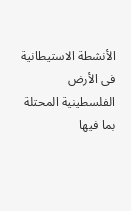الأنشطة الاستيطانية فى الأرض الفلسطينية المحتلة بما فيها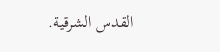القدس الشرقية.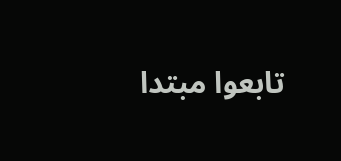تابعوا مبتدا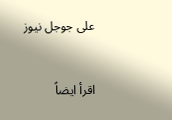على جوجل نيوز


اقرأ ايضاً